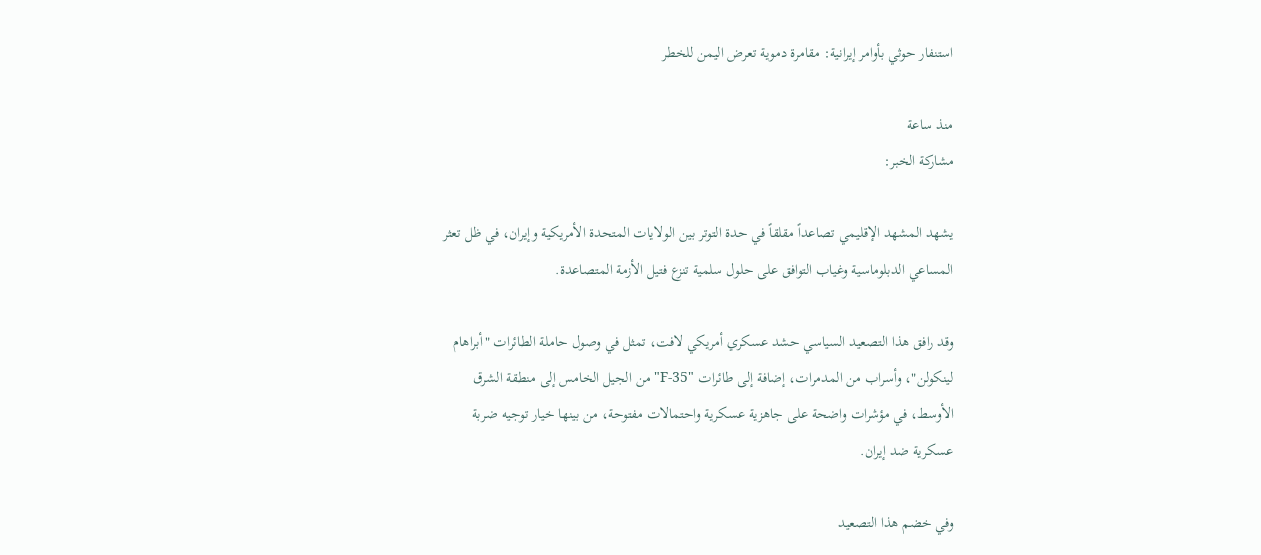استنفار حوثي بأوامر إيرانية: مقامرة دموية تعرض اليمن للخطر

منذ ساعة
مشاركة الخبر:

يشهد المشهد الإقليمي تصاعداً مقلقاً في حدة التوتر بين الولايات المتحدة الأمريكية وإيران، في ظل تعثر المساعي الدبلوماسية وغياب التوافق على حلول سلمية تنزع فتيل الأزمة المتصاعدة.

وقد رافق هذا التصعيد السياسي حشد عسكري أمريكي لافت، تمثل في وصول حاملة الطائرات "أبراهام لينكولن"، وأسراب من المدمرات، إضافة إلى طائرات "F-35" من الجيل الخامس إلى منطقة الشرق الأوسط، في مؤشرات واضحة على جاهزية عسكرية واحتمالات مفتوحة، من بينها خيار توجيه ضربة عسكرية ضد إيران.

وفي خضم هذا التصعيد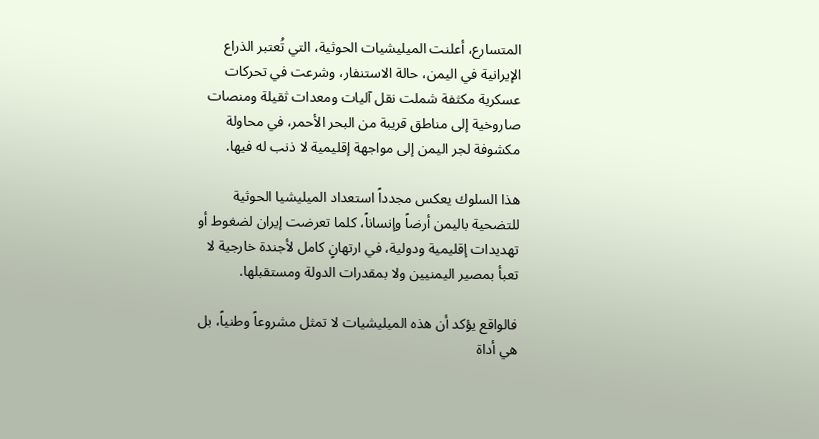المتسارع، أعلنت الميليشيات الحوثية، التي تُعتبر الذراع الإيرانية في اليمن، حالة الاستنفار، وشرعت في تحركات عسكرية مكثفة شملت نقل آليات ومعدات ثقيلة ومنصات صاروخية إلى مناطق قريبة من البحر الأحمر، في محاولة مكشوفة لجر اليمن إلى مواجهة إقليمية لا ذنب له فيها.

هذا السلوك يعكس مجدداً استعداد الميليشيا الحوثية للتضحية باليمن أرضاً وإنساناً، كلما تعرضت إيران لضغوط أو تهديدات إقليمية ودولية، في ارتهانٍ كامل لأجندة خارجية لا تعبأ بمصير اليمنيين ولا بمقدرات الدولة ومستقبلها.

فالواقع يؤكد أن هذه الميليشيات لا تمثل مشروعاً وطنياً، بل هي أداة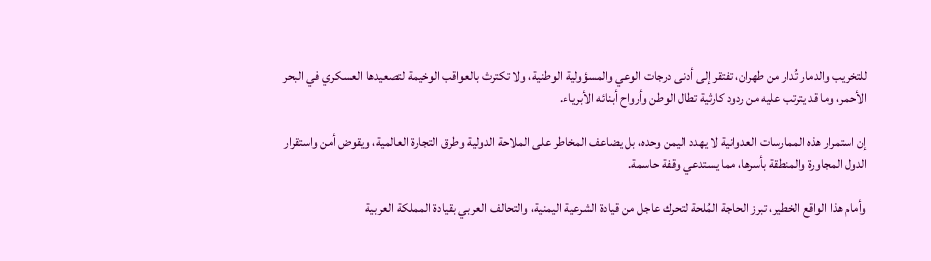للتخريب والدمار تُدار من طهران، تفتقر إلى أدنى درجات الوعي والمسؤولية الوطنية، ولا تكترث بالعواقب الوخيمة لتصعيدها العسكري في البحر الأحمر، وما قد يترتب عليه من ردود كارثية تطال الوطن وأرواح أبنائه الأبرياء.

إن استمرار هذه الممارسات العدوانية لا يهدد اليمن وحده، بل يضاعف المخاطر على الملاحة الدولية وطرق التجارة العالمية، ويقوض أمن واستقرار الدول المجاورة والمنطقة بأسرها، مما يستدعي وقفة حاسمة.

وأمام هذا الواقع الخطير، تبرز الحاجة المُلحة لتحرك عاجل من قيادة الشرعية اليمنية، والتحالف العربي بقيادة المملكة العربية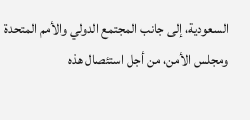السعودية، إلى جانب المجتمع الدولي والأمم المتحدة ومجلس الأمن، من أجل استئصال هذه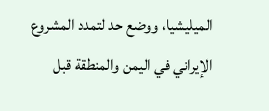الميليشيا، ووضع حد لتمدد المشروع الإيراني في اليمن والمنطقة قبل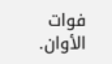فوات الأوان.